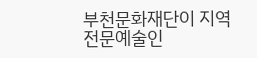부천문화재단이 지역 전문예술인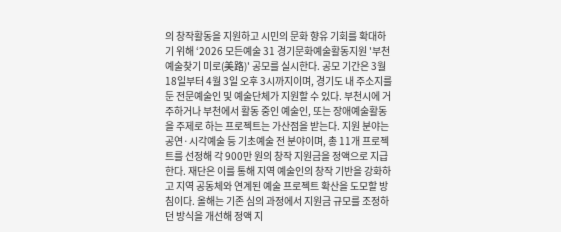의 창작활동을 지원하고 시민의 문화 향유 기회를 확대하기 위해 ‘2026 모든예술 31 경기문화예술활동지원 '부천예술찾기 미로(美路)' 공모를 실시한다. 공모 기간은 3월 18일부터 4월 3일 오후 3시까지이며, 경기도 내 주소지를 둔 전문예술인 및 예술단체가 지원할 수 있다. 부천시에 거주하거나 부천에서 활동 중인 예술인, 또는 장애예술활동을 주제로 하는 프로젝트는 가산점을 받는다. 지원 분야는 공연·시각예술 등 기초예술 전 분야이며, 총 11개 프로젝트를 선정해 각 900만 원의 창작 지원금을 정액으로 지급한다. 재단은 이를 통해 지역 예술인의 창작 기반을 강화하고 지역 공동체와 연계된 예술 프로젝트 확산을 도모할 방침이다. 올해는 기존 심의 과정에서 지원금 규모를 조정하던 방식을 개선해 정액 지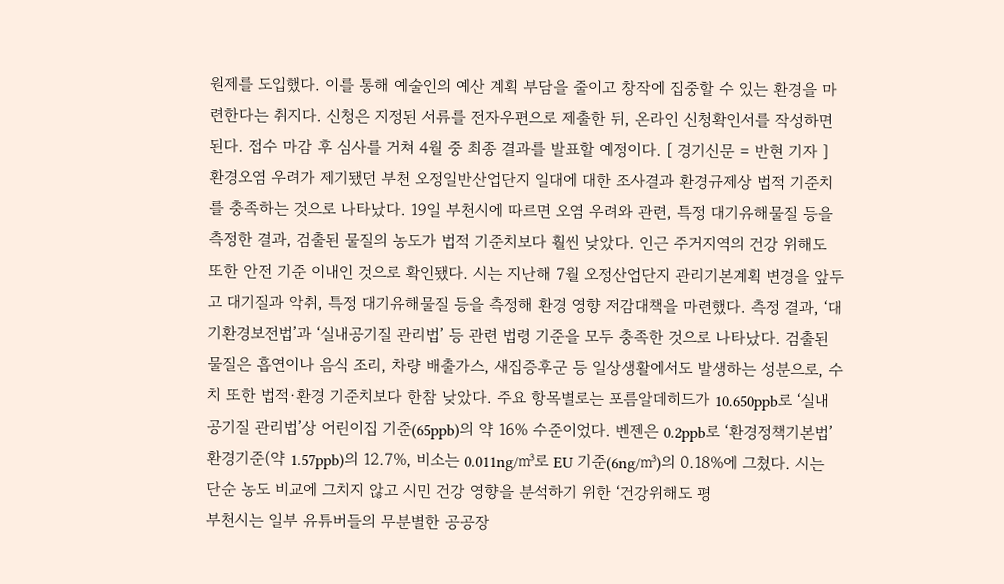원제를 도입했다. 이를 통해 예술인의 예산 계획 부담을 줄이고 창작에 집중할 수 있는 환경을 마련한다는 취지다. 신청은 지정된 서류를 전자우편으로 제출한 뒤, 온라인 신청확인서를 작성하면 된다. 접수 마감 후 심사를 거쳐 4월 중 최종 결과를 발표할 예정이다. [ 경기신문 = 반현 기자 ]
환경오염 우려가 제기됐던 부천 오정일반산업단지 일대에 대한 조사결과 환경규제상 법적 기준치를 충족하는 것으로 나타났다. 19일 부천시에 따르면 오염 우려와 관련, 특정 대기유해물질 등을 측정한 결과, 검출된 물질의 농도가 법적 기준치보다 훨씬 낮았다. 인근 주거지역의 건강 위해도 또한 안전 기준 이내인 것으로 확인됐다. 시는 지난해 7월 오정산업단지 관리기본계획 변경을 앞두고 대기질과 악취, 특정 대기유해물질 등을 측정해 환경 영향 저감대책을 마련했다. 측정 결과, ‘대기환경보전법’과 ‘실내공기질 관리법’ 등 관련 법령 기준을 모두 충족한 것으로 나타났다. 검출된 물질은 흡연이나 음식 조리, 차량 배출가스, 새집증후군 등 일상생활에서도 발생하는 성분으로, 수치 또한 법적·환경 기준치보다 한참 낮았다. 주요 항목별로는 포름알데히드가 10.650ppb로 ‘실내공기질 관리법’상 어린이집 기준(65ppb)의 약 16% 수준이었다. 벤젠은 0.2ppb로 ‘환경정책기본법’ 환경기준(약 1.57ppb)의 12.7%, 비소는 0.011ng/㎥로 EU 기준(6ng/㎥)의 0.18%에 그쳤다. 시는 단순 농도 비교에 그치지 않고 시민 건강 영향을 분석하기 위한 ‘건강위해도 평
부천시는 일부 유튜버들의 무분별한 공공장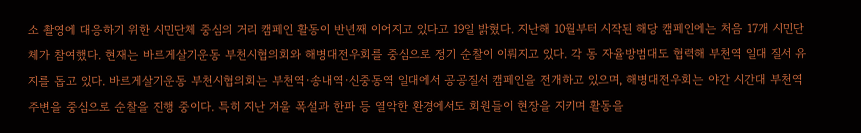소 촬영에 대응하기 위한 시민단체 중심의 거리 캠페인 활동이 반년째 이어지고 있다고 19일 밝혔다. 지난해 10월부터 시작된 해당 캠페인에는 처음 17개 시민단체가 참여했다. 현재는 바르게살기운동 부천시협의회와 해병대전우회를 중심으로 정기 순찰이 이뤄지고 있다. 각 동 자율방범대도 협력해 부천역 일대 질서 유지를 돕고 있다. 바르게살기운동 부천시협의회는 부천역·송내역·신중동역 일대에서 공공질서 캠페인을 전개하고 있으며, 해병대전우회는 야간 시간대 부천역 주변을 중심으로 순찰을 진행 중이다. 특히 지난 겨울 폭설과 한파 등 열악한 환경에서도 회원들이 현장을 지키며 활동을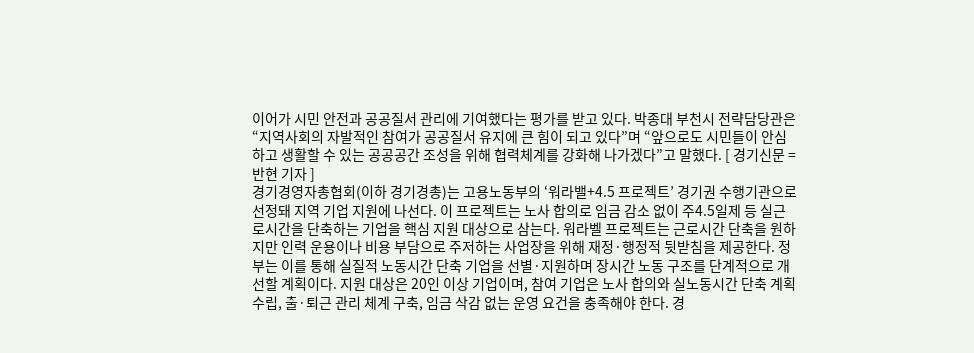이어가 시민 안전과 공공질서 관리에 기여했다는 평가를 받고 있다. 박종대 부천시 전략담당관은 “지역사회의 자발적인 참여가 공공질서 유지에 큰 힘이 되고 있다”며 “앞으로도 시민들이 안심하고 생활할 수 있는 공공공간 조성을 위해 협력체계를 강화해 나가겠다”고 말했다. [ 경기신문 = 반현 기자 ]
경기경영자총협회(이하 경기경총)는 고용노동부의 ‘워라밸+4.5 프로젝트’ 경기권 수행기관으로 선정돼 지역 기업 지원에 나선다. 이 프로젝트는 노사 합의로 임금 감소 없이 주4.5일제 등 실근로시간을 단축하는 기업을 핵심 지원 대상으로 삼는다. 워라벨 프로젝트는 근로시간 단축을 원하지만 인력 운용이나 비용 부담으로 주저하는 사업장을 위해 재정·행정적 뒷받침을 제공한다. 정부는 이를 통해 실질적 노동시간 단축 기업을 선별·지원하며 장시간 노동 구조를 단계적으로 개선할 계획이다. 지원 대상은 20인 이상 기업이며, 참여 기업은 노사 합의와 실노동시간 단축 계획 수립, 출·퇴근 관리 체계 구축, 임금 삭감 없는 운영 요건을 충족해야 한다. 경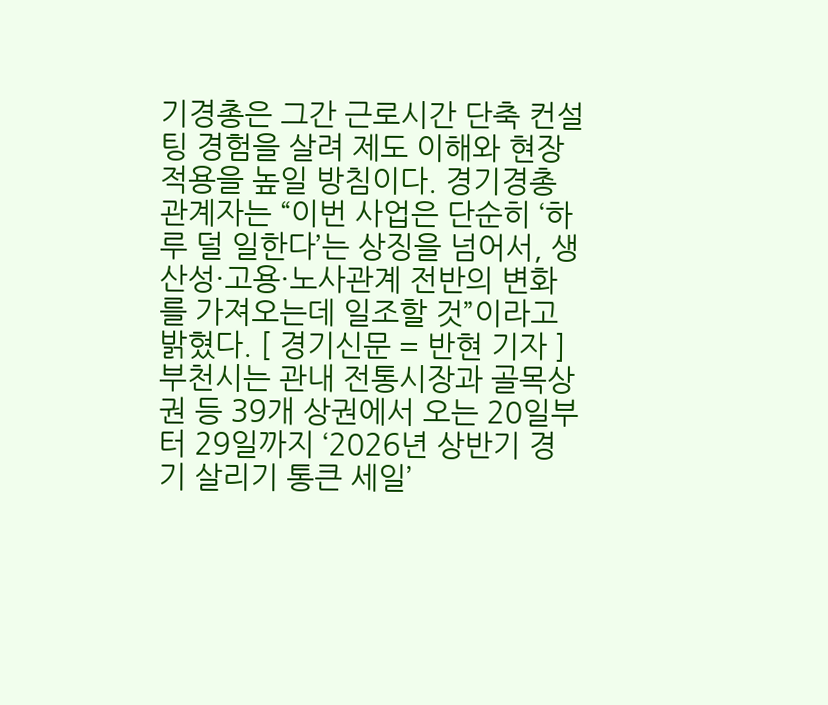기경총은 그간 근로시간 단축 컨설팅 경험을 살려 제도 이해와 현장 적용을 높일 방침이다. 경기경총 관계자는 “이번 사업은 단순히 ‘하루 덜 일한다’는 상징을 넘어서, 생산성·고용·노사관계 전반의 변화를 가져오는데 일조할 것”이라고 밝혔다. [ 경기신문 = 반현 기자 ]
부천시는 관내 전통시장과 골목상권 등 39개 상권에서 오는 20일부터 29일까지 ‘2026년 상반기 경기 살리기 통큰 세일’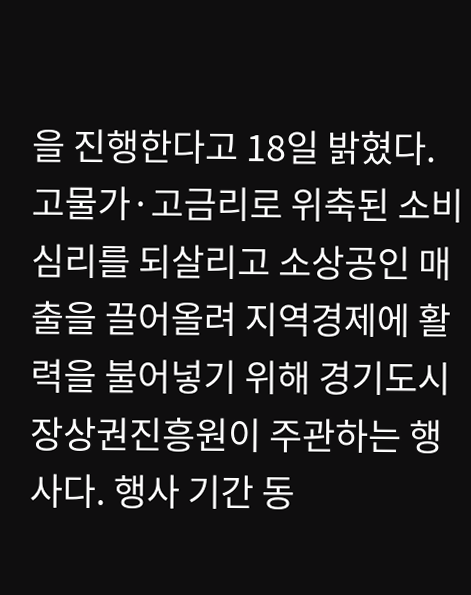을 진행한다고 18일 밝혔다. 고물가·고금리로 위축된 소비 심리를 되살리고 소상공인 매출을 끌어올려 지역경제에 활력을 불어넣기 위해 경기도시장상권진흥원이 주관하는 행사다. 행사 기간 동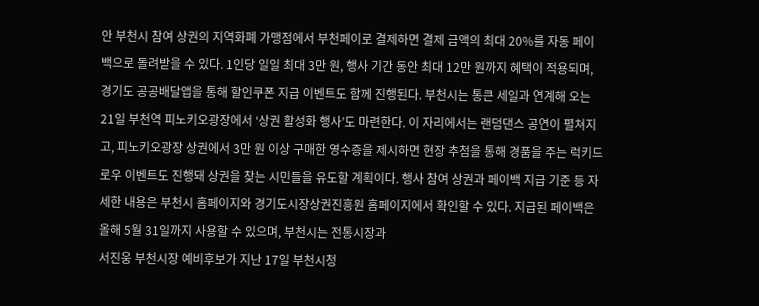안 부천시 참여 상권의 지역화폐 가맹점에서 부천페이로 결제하면 결제 금액의 최대 20%를 자동 페이백으로 돌려받을 수 있다. 1인당 일일 최대 3만 원, 행사 기간 동안 최대 12만 원까지 혜택이 적용되며, 경기도 공공배달앱을 통해 할인쿠폰 지급 이벤트도 함께 진행된다. 부천시는 통큰 세일과 연계해 오는 21일 부천역 피노키오광장에서 ‘상권 활성화 행사’도 마련한다. 이 자리에서는 랜덤댄스 공연이 펼쳐지고, 피노키오광장 상권에서 3만 원 이상 구매한 영수증을 제시하면 현장 추첨을 통해 경품을 주는 럭키드로우 이벤트도 진행돼 상권을 찾는 시민들을 유도할 계획이다. 행사 참여 상권과 페이백 지급 기준 등 자세한 내용은 부천시 홈페이지와 경기도시장상권진흥원 홈페이지에서 확인할 수 있다. 지급된 페이백은 올해 5월 31일까지 사용할 수 있으며, 부천시는 전통시장과
서진웅 부천시장 예비후보가 지난 17일 부천시청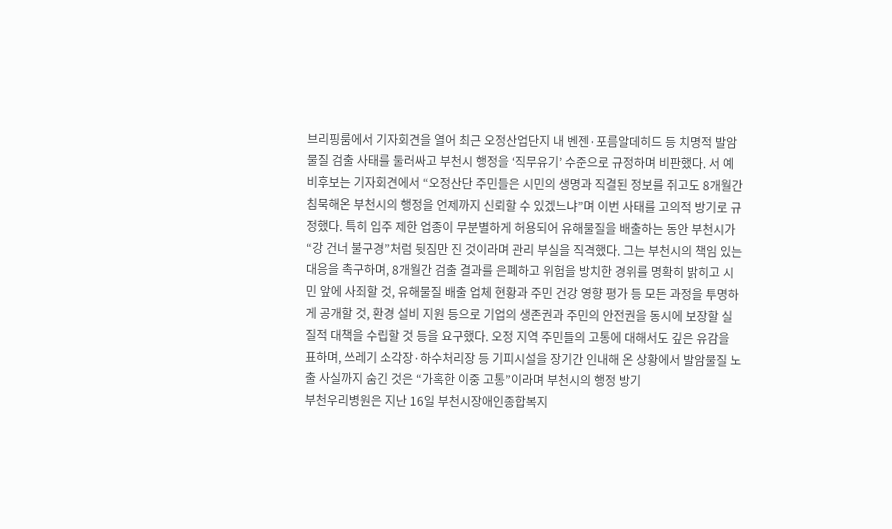브리핑룸에서 기자회견을 열어 최근 오정산업단지 내 벤젠·포름알데히드 등 치명적 발암물질 검출 사태를 둘러싸고 부천시 행정을 ‘직무유기’ 수준으로 규정하며 비판했다. 서 예비후보는 기자회견에서 “오정산단 주민들은 시민의 생명과 직결된 정보를 쥐고도 8개월간 침묵해온 부천시의 행정을 언제까지 신뢰할 수 있겠느냐”며 이번 사태를 고의적 방기로 규정했다. 특히 입주 제한 업종이 무분별하게 허용되어 유해물질을 배출하는 동안 부천시가 “강 건너 불구경”처럼 뒷짐만 진 것이라며 관리 부실을 직격했다. 그는 부천시의 책임 있는 대응을 촉구하며, 8개월간 검출 결과를 은폐하고 위험을 방치한 경위를 명확히 밝히고 시민 앞에 사죄할 것, 유해물질 배출 업체 현황과 주민 건강 영향 평가 등 모든 과정을 투명하게 공개할 것, 환경 설비 지원 등으로 기업의 생존권과 주민의 안전권을 동시에 보장할 실질적 대책을 수립할 것 등을 요구했다. 오정 지역 주민들의 고통에 대해서도 깊은 유감을 표하며, 쓰레기 소각장·하수처리장 등 기피시설을 장기간 인내해 온 상황에서 발암물질 노출 사실까지 숨긴 것은 “가혹한 이중 고통”이라며 부천시의 행정 방기
부천우리병원은 지난 16일 부천시장애인종합복지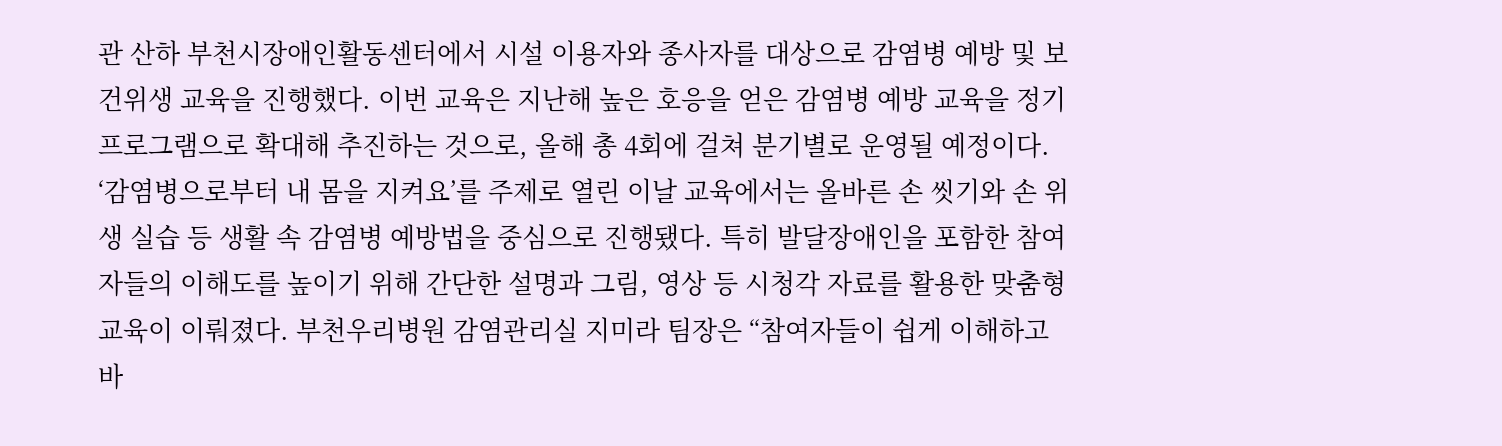관 산하 부천시장애인활동센터에서 시설 이용자와 종사자를 대상으로 감염병 예방 및 보건위생 교육을 진행했다. 이번 교육은 지난해 높은 호응을 얻은 감염병 예방 교육을 정기 프로그램으로 확대해 추진하는 것으로, 올해 총 4회에 걸쳐 분기별로 운영될 예정이다. ‘감염병으로부터 내 몸을 지켜요’를 주제로 열린 이날 교육에서는 올바른 손 씻기와 손 위생 실습 등 생활 속 감염병 예방법을 중심으로 진행됐다. 특히 발달장애인을 포함한 참여자들의 이해도를 높이기 위해 간단한 설명과 그림, 영상 등 시청각 자료를 활용한 맞춤형 교육이 이뤄졌다. 부천우리병원 감염관리실 지미라 팀장은 “참여자들이 쉽게 이해하고 바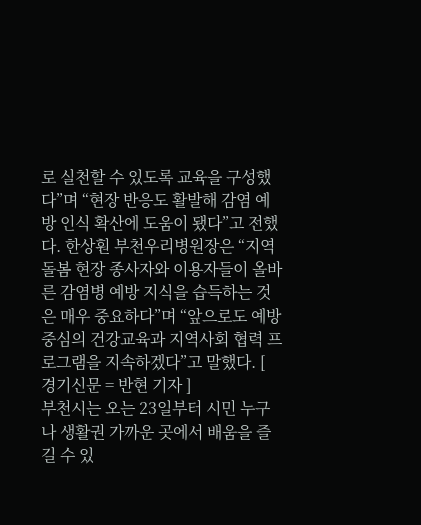로 실천할 수 있도록 교육을 구성했다”며 “현장 반응도 활발해 감염 예방 인식 확산에 도움이 됐다”고 전했다. 한상훤 부천우리병원장은 “지역 돌봄 현장 종사자와 이용자들이 올바른 감염병 예방 지식을 습득하는 것은 매우 중요하다”며 “앞으로도 예방 중심의 건강교육과 지역사회 협력 프로그램을 지속하겠다”고 말했다. [ 경기신문 = 반현 기자 ]
부천시는 오는 23일부터 시민 누구나 생활권 가까운 곳에서 배움을 즐길 수 있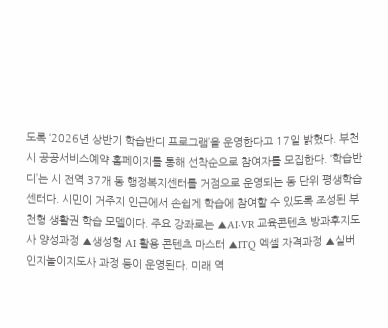도록 ‘2026년 상반기 학습반디 프로그램’을 운영한다고 17일 밝혔다. 부천시 공공서비스예약 홈페이지를 통해 선착순으로 참여자를 모집한다. ‘학습반디’는 시 전역 37개 동 행정복지센터를 거점으로 운영되는 동 단위 평생학습센터다. 시민이 거주지 인근에서 손쉽게 학습에 참여할 수 있도록 조성된 부천형 생활권 학습 모델이다. 주요 강좌로는 ▲AI·VR 교육콘텐츠 방과후지도사 양성과정 ▲생성형 AI 활용 콘텐츠 마스터 ▲ITQ 엑셀 자격과정 ▲실버인지놀이지도사 과정 등이 운영된다. 미래 역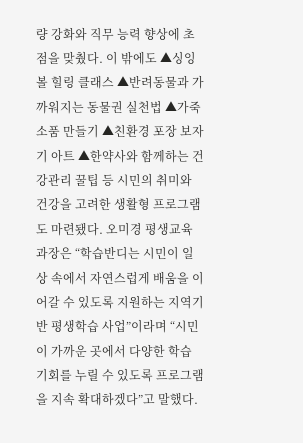량 강화와 직무 능력 향상에 초점을 맞췄다. 이 밖에도 ▲싱잉볼 힐링 클래스 ▲반려동물과 가까워지는 동물권 실천법 ▲가죽소품 만들기 ▲친환경 포장 보자기 아트 ▲한약사와 함께하는 건강관리 꿀팁 등 시민의 취미와 건강을 고려한 생활형 프로그램도 마련됐다. 오미경 평생교육과장은 “학습반디는 시민이 일상 속에서 자연스럽게 배움을 이어갈 수 있도록 지원하는 지역기반 평생학습 사업”이라며 “시민이 가까운 곳에서 다양한 학습 기회를 누릴 수 있도록 프로그램을 지속 확대하겠다”고 말했다.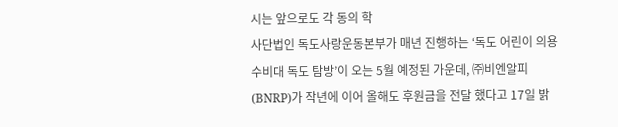시는 앞으로도 각 동의 학
사단법인 독도사랑운동본부가 매년 진행하는 ‘독도 어린이 의용수비대 독도 탐방’이 오는 5월 예정된 가운데, ㈜비엔알피(BNRP)가 작년에 이어 올해도 후원금을 전달 했다고 17일 밝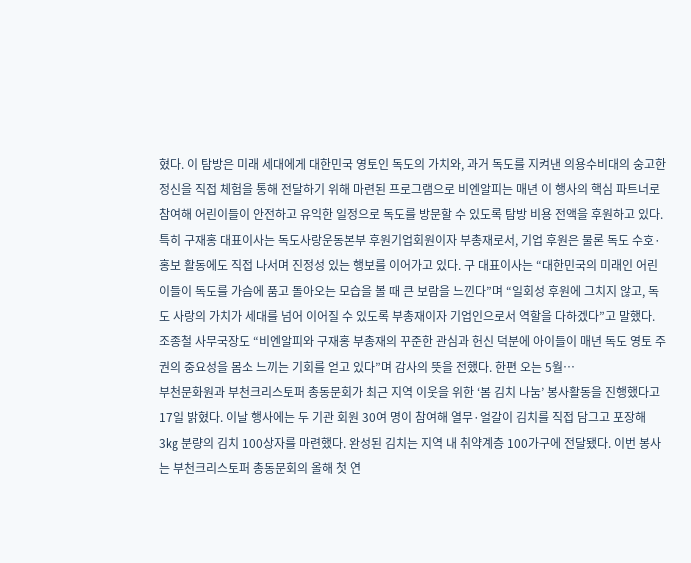혔다. 이 탐방은 미래 세대에게 대한민국 영토인 독도의 가치와, 과거 독도를 지켜낸 의용수비대의 숭고한 정신을 직접 체험을 통해 전달하기 위해 마련된 프로그램으로 비엔알피는 매년 이 행사의 핵심 파트너로 참여해 어린이들이 안전하고 유익한 일정으로 독도를 방문할 수 있도록 탐방 비용 전액을 후원하고 있다. 특히 구재홍 대표이사는 독도사랑운동본부 후원기업회원이자 부총재로서, 기업 후원은 물론 독도 수호·홍보 활동에도 직접 나서며 진정성 있는 행보를 이어가고 있다. 구 대표이사는 “대한민국의 미래인 어린이들이 독도를 가슴에 품고 돌아오는 모습을 볼 때 큰 보람을 느낀다”며 “일회성 후원에 그치지 않고, 독도 사랑의 가치가 세대를 넘어 이어질 수 있도록 부총재이자 기업인으로서 역할을 다하겠다”고 말했다. 조종철 사무국장도 “비엔알피와 구재홍 부총재의 꾸준한 관심과 헌신 덕분에 아이들이 매년 독도 영토 주권의 중요성을 몸소 느끼는 기회를 얻고 있다”며 감사의 뜻을 전했다. 한편 오는 5월…
부천문화원과 부천크리스토퍼 총동문회가 최근 지역 이웃을 위한 ‘봄 김치 나눔’ 봉사활동을 진행했다고 17일 밝혔다. 이날 행사에는 두 기관 회원 30여 명이 참여해 열무·얼갈이 김치를 직접 담그고 포장해 3㎏ 분량의 김치 100상자를 마련했다. 완성된 김치는 지역 내 취약계층 100가구에 전달됐다. 이번 봉사는 부천크리스토퍼 총동문회의 올해 첫 연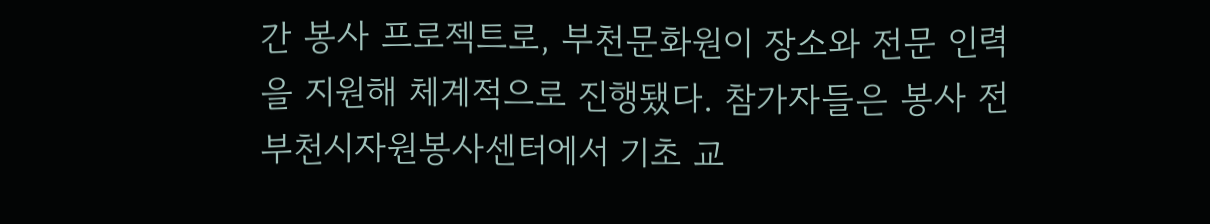간 봉사 프로젝트로, 부천문화원이 장소와 전문 인력을 지원해 체계적으로 진행됐다. 참가자들은 봉사 전 부천시자원봉사센터에서 기초 교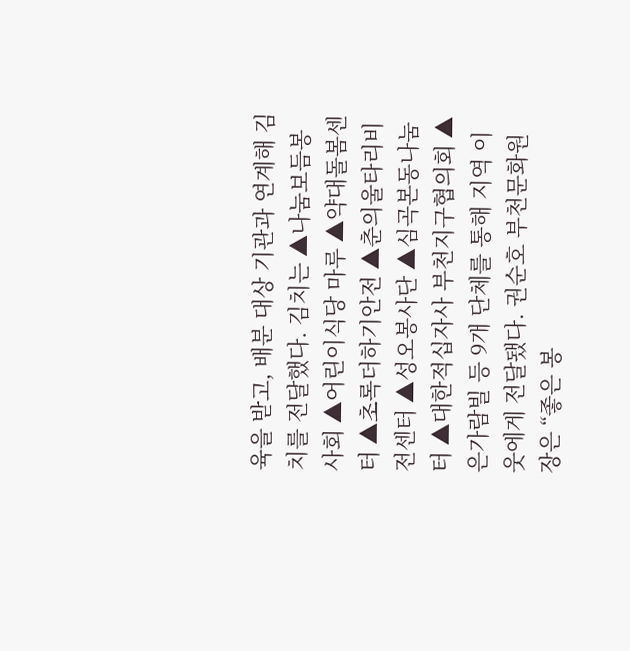육을 받고, 배분 대상 기관과 연계해 김치를 전달했다. 김치는 ▲나눔보듬봉사회 ▲어린이식당 마루 ▲약대돌봄센터 ▲초록더하기안전 ▲춘의울타리비전센터 ▲성오봉사단 ▲심곡본동나눔터 ▲대한적십자사 부천지구협의회 ▲은가람빌 등 9개 단체를 통해 지역 이웃에게 전달됐다. 권순호 부천문화원장은 “좋은 봉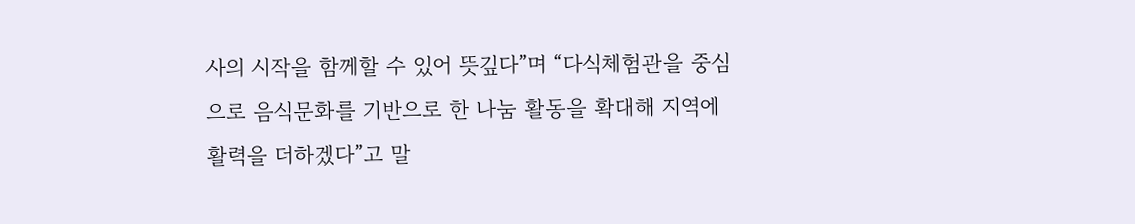사의 시작을 함께할 수 있어 뜻깊다”며 “다식체험관을 중심으로 음식문화를 기반으로 한 나눔 활동을 확대해 지역에 활력을 더하겠다”고 말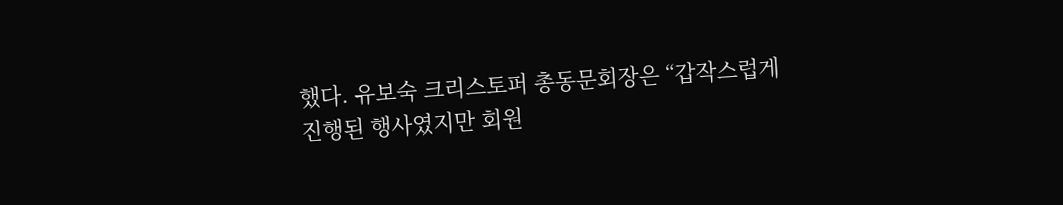했다. 유보숙 크리스토퍼 총동문회장은 “갑작스럽게 진행된 행사였지만 회원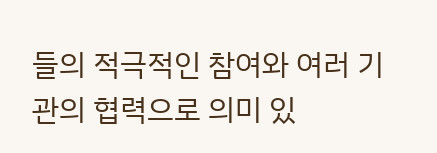들의 적극적인 참여와 여러 기관의 협력으로 의미 있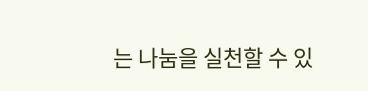는 나눔을 실천할 수 있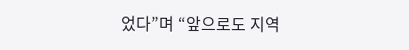었다”며 “앞으로도 지역